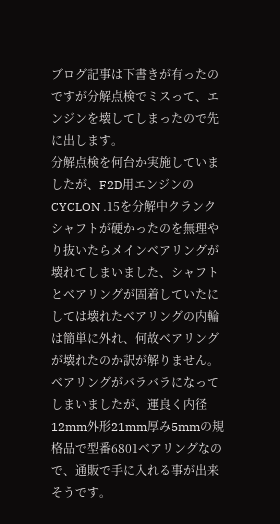ブログ記事は下書きが有ったのですが分解点検でミスって、エンジンを壊してしまったので先に出します。
分解点検を何台か実施していましたが、F2D用エンジンのCYCLON .15を分解中クランクシャフトが硬かったのを無理やり抜いたらメインベアリングが壊れてしまいました、シャフトとベアリングが固着していたにしては壊れたベアリングの内輪は簡単に外れ、何故ベアリングが壊れたのか訳が解りません。
ベアリングがバラバラになってしまいましたが、運良く内径12mm外形21mm厚み5mmの規格品で型番6801ベアリングなので、通販で手に入れる事が出来そうです。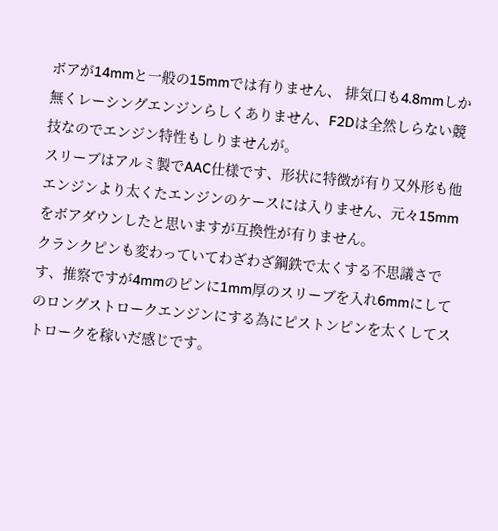ボアが14mmと一般の15mmでは有りません、 排気口も4.8mmしか無くレーシングエンジンらしくありません、F2Dは全然しらない競技なのでエンジン特性もしりませんが。
スリーブはアルミ製でAAC仕様です、形状に特徴が有り又外形も他エンジンより太くたエンジンのケースには入りません、元々15mmをボアダウンしたと思いますが互換性が有りません。
クランクピンも変わっていてわざわざ鋼鉄で太くする不思議さです、推察ですが4mmのピンに1mm厚のスリーブを入れ6mmにしてのロングストロークエンジンにする為にピストンピンを太くしてストロークを稼いだ感じです。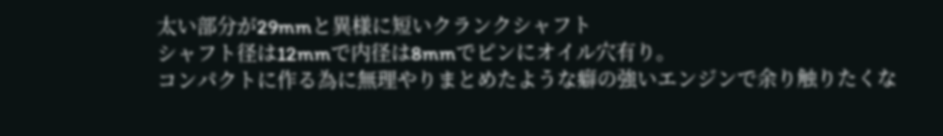太い部分が29mmと異様に短いクランクシャフト
シャフト径は12mmで内径は8mmでピンにオイル穴有り。
コンパクトに作る為に無理やりまとめたような癖の強いエンジンで余り触りたくな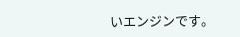いエンジンです。